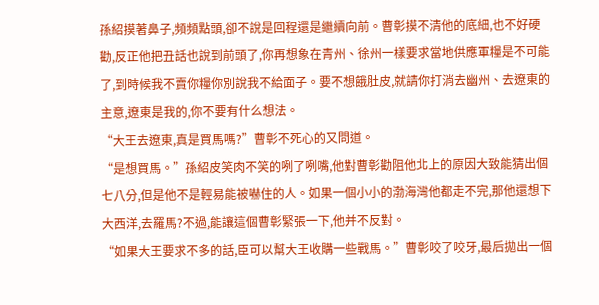孫紹摸著鼻子,頻頻點頭,卻不說是回程還是繼續向前。曹彰摸不清他的底細,也不好硬勸,反正他把丑話也說到前頭了,你再想象在青州、徐州一樣要求當地供應軍糧是不可能了,到時候我不賣你糧你別說我不給面子。要不想餓肚皮,就請你打消去幽州、去遼東的主意,遼東是我的,你不要有什么想法。
“大王去遼東,真是買馬嗎?”曹彰不死心的又問道。
“是想買馬。”孫紹皮笑肉不笑的咧了咧嘴,他對曹彰勸阻他北上的原因大致能猜出個七八分,但是他不是輕易能被嚇住的人。如果一個小小的渤海灣他都走不完,那他還想下大西洋,去羅馬?不過,能讓這個曹彰緊張一下,他并不反對。
“如果大王要求不多的話,臣可以幫大王收購一些戰馬。”曹彰咬了咬牙,最后拋出一個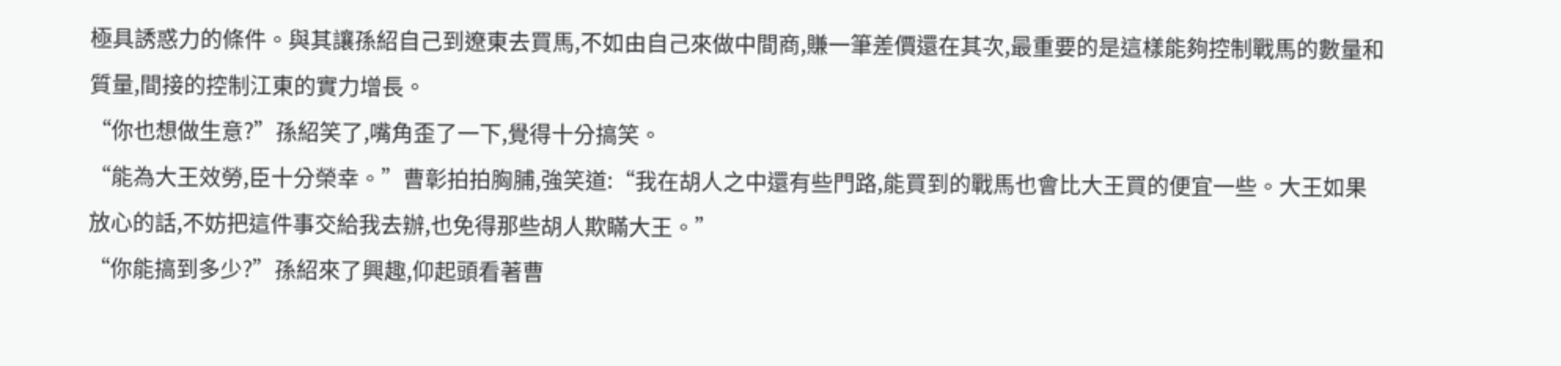極具誘惑力的條件。與其讓孫紹自己到遼東去買馬,不如由自己來做中間商,賺一筆差價還在其次,最重要的是這樣能夠控制戰馬的數量和質量,間接的控制江東的實力增長。
“你也想做生意?”孫紹笑了,嘴角歪了一下,覺得十分搞笑。
“能為大王效勞,臣十分榮幸。”曹彰拍拍胸脯,強笑道:“我在胡人之中還有些門路,能買到的戰馬也會比大王買的便宜一些。大王如果放心的話,不妨把這件事交給我去辦,也免得那些胡人欺瞞大王。”
“你能搞到多少?”孫紹來了興趣,仰起頭看著曹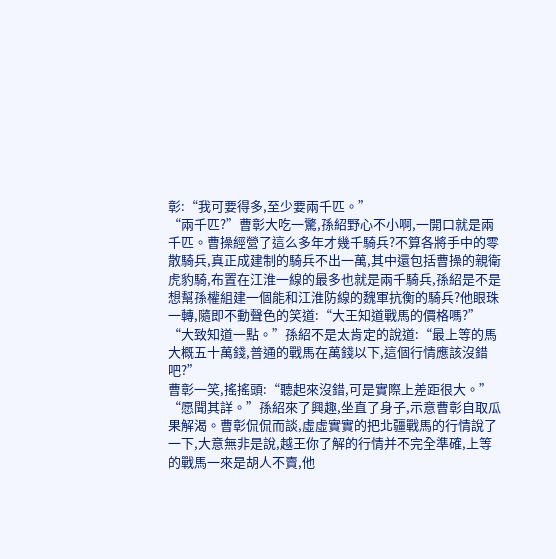彰:“我可要得多,至少要兩千匹。”
“兩千匹?”曹彰大吃一驚,孫紹野心不小啊,一開口就是兩千匹。曹操經營了這么多年才幾千騎兵?不算各將手中的零散騎兵,真正成建制的騎兵不出一萬,其中還包括曹操的親衛虎豹騎,布置在江淮一線的最多也就是兩千騎兵,孫紹是不是想幫孫權組建一個能和江淮防線的魏軍抗衡的騎兵?他眼珠一轉,隨即不動聲色的笑道:“大王知道戰馬的價格嗎?”
“大致知道一點。”孫紹不是太肯定的說道:“最上等的馬大概五十萬錢,普通的戰馬在萬錢以下,這個行情應該沒錯吧?”
曹彰一笑,搖搖頭:“聽起來沒錯,可是實際上差距很大。”
“愿聞其詳。”孫紹來了興趣,坐直了身子,示意曹彰自取瓜果解渴。曹彰侃侃而談,虛虛實實的把北疆戰馬的行情說了一下,大意無非是說,越王你了解的行情并不完全準確,上等的戰馬一來是胡人不賣,他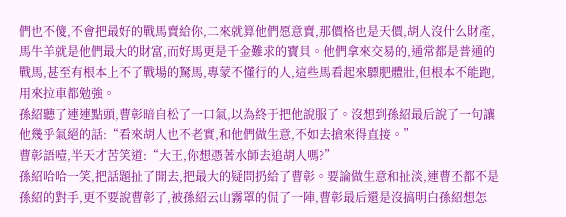們也不傻,不會把最好的戰馬賣給你,二來就算他們愿意賣,那價格也是天價,胡人沒什么財產,馬牛羊就是他們最大的財富,而好馬更是千金難求的寶貝。他們拿來交易的,通常都是普通的戰馬,甚至有根本上不了戰場的駑馬,專蒙不懂行的人,這些馬看起來驃肥體壯,但根本不能跑,用來拉車都勉強。
孫紹聽了連連點頭,曹彰暗自松了一口氣,以為終于把他說服了。沒想到孫紹最后說了一句讓他幾乎氣絕的話:“看來胡人也不老實,和他們做生意,不如去搶來得直接。”
曹彰語噎,半天才苦笑道:“大王,你想憑著水師去追胡人嗎?”
孫紹哈哈一笑,把話題扯了開去,把最大的疑問扔給了曹彰。要論做生意和扯淡,連曹丕都不是孫紹的對手,更不要說曹彰了,被孫紹云山霧罩的侃了一陣,曹彰最后還是沒搞明白孫紹想怎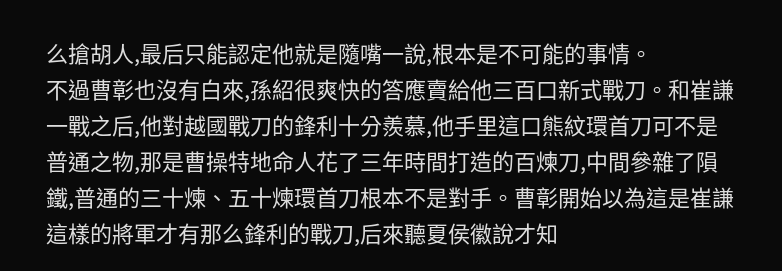么搶胡人,最后只能認定他就是隨嘴一說,根本是不可能的事情。
不過曹彰也沒有白來,孫紹很爽快的答應賣給他三百口新式戰刀。和崔謙一戰之后,他對越國戰刀的鋒利十分羨慕,他手里這口熊紋環首刀可不是普通之物,那是曹操特地命人花了三年時間打造的百煉刀,中間參雜了隕鐵,普通的三十煉、五十煉環首刀根本不是對手。曹彰開始以為這是崔謙這樣的將軍才有那么鋒利的戰刀,后來聽夏侯徽說才知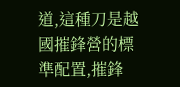道,這種刀是越國摧鋒營的標準配置,摧鋒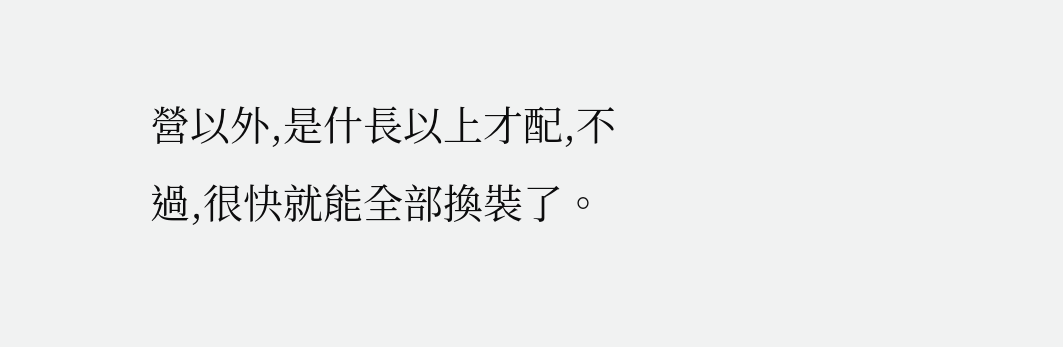營以外,是什長以上才配,不過,很快就能全部換裝了。